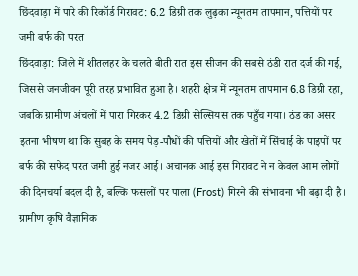छिंदवाड़ा में पारे की रिकॉर्ड गिरावट: 6.2 डिग्री तक लुढ़का न्यूनतम तापमान, पत्तियों पर जमी बर्फ की परत
छिंदवाड़ा: जिले में शीतलहर के चलते बीती रात इस सीजन की सबसे ठंडी रात दर्ज की गई, जिससे जनजीवन पूरी तरह प्रभावित हुआ है। शहरी क्षेत्र में न्यूनतम तापमान 6.8 डिग्री रहा, जबकि ग्रामीण अंचलों में पारा गिरकर 4.2 डिग्री सेल्सियस तक पहुँच गया। ठंड का असर इतना भीषण था कि सुबह के समय पेड़-पौधों की पत्तियों और खेतों में सिंचाई के पाइपों पर बर्फ की सफेद परत जमी हुई नजर आई। अचानक आई इस गिरावट ने न केवल आम लोगों की दिनचर्या बदल दी है, बल्कि फसलों पर पाला (Frost) गिरने की संभावना भी बढ़ा दी है।
ग्रामीण कृषि वैज्ञानिक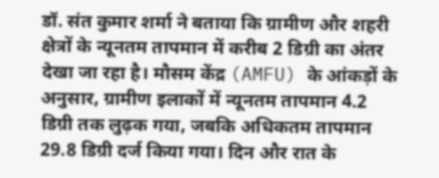डॉ. संत कुमार शर्मा ने बताया कि ग्रामीण और शहरी क्षेत्रों के न्यूनतम तापमान में करीब 2 डिग्री का अंतर देखा जा रहा है। मौसम केंद्र (AMFU) के आंकड़ों के अनुसार, ग्रामीण इलाकों में न्यूनतम तापमान 4.2 डिग्री तक लुढ़क गया, जबकि अधिकतम तापमान 29.8 डिग्री दर्ज किया गया। दिन और रात के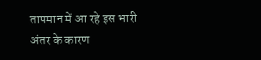तापमान में आ रहे इस भारी अंतर के कारण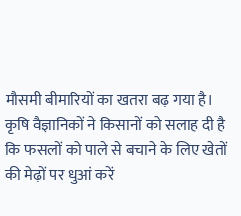मौसमी बीमारियों का खतरा बढ़ गया है। कृषि वैज्ञानिकों ने किसानों को सलाह दी है कि फसलों को पाले से बचाने के लिए खेतों की मेढ़ों पर धुआं करें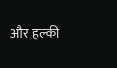और हल्की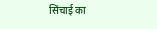सिंचाई का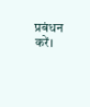प्रबंधन करें।